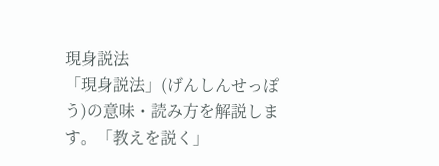現身説法
「現身説法」(げんしんせっぽう)の意味・読み方を解説します。「教えを説く」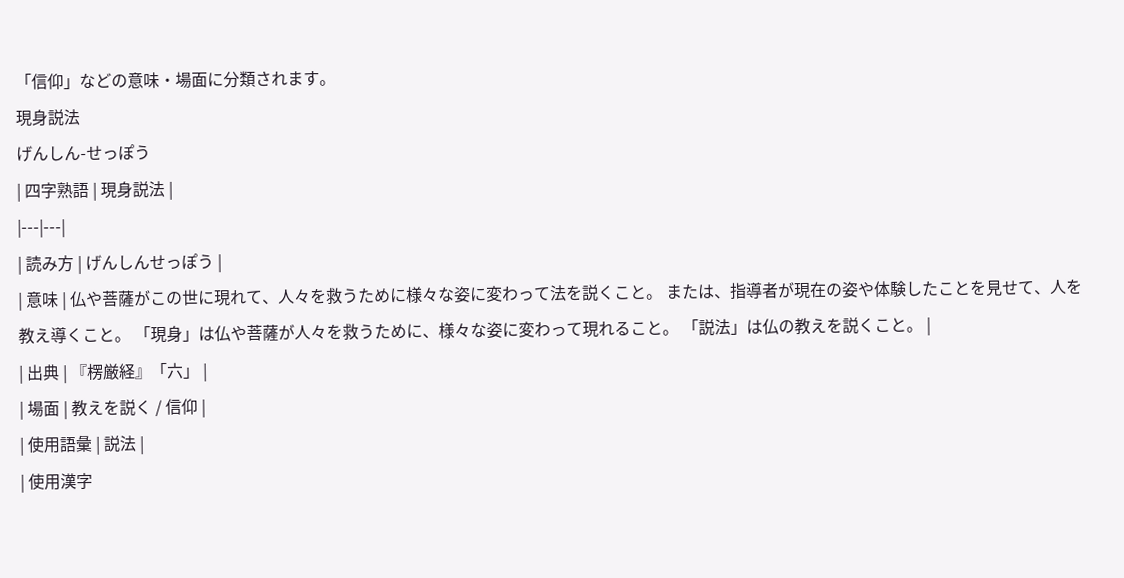「信仰」などの意味・場面に分類されます。
現身説法
げんしん-せっぽう
| 四字熟語 | 現身説法 |
|---|---|
| 読み方 | げんしんせっぽう |
| 意味 | 仏や菩薩がこの世に現れて、人々を救うために様々な姿に変わって法を説くこと。 または、指導者が現在の姿や体験したことを見せて、人を教え導くこと。 「現身」は仏や菩薩が人々を救うために、様々な姿に変わって現れること。 「説法」は仏の教えを説くこと。 |
| 出典 | 『楞厳経』「六」 |
| 場面 | 教えを説く / 信仰 |
| 使用語彙 | 説法 |
| 使用漢字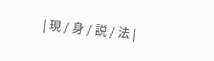| 現 / 身 / 説 / 法 |